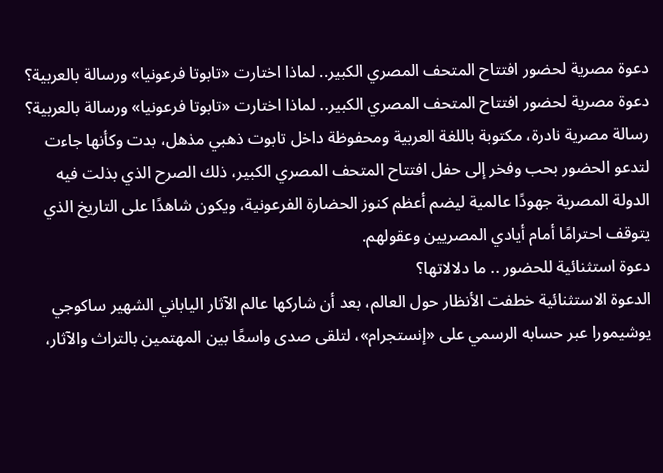دعوة مصرية لحضور افتتاح المتحف المصري الكبير.. لماذا اختارت «تابوتا فرعونيا» ورسالة بالعربية؟
دعوة مصرية لحضور افتتاح المتحف المصري الكبير.. لماذا اختارت «تابوتا فرعونيا» ورسالة بالعربية؟
رسالة مصرية نادرة، مكتوبة باللغة العربية ومحفوظة داخل تابوت ذهبي مذهل، بدت وكأنها جاءت لتدعو الحضور بحب وفخر إلى حفل افتتاح المتحف المصري الكبير، ذلك الصرح الذي بذلت فيه الدولة المصرية جهودًا عالمية ليضم أعظم كنوز الحضارة الفرعونية، ويكون شاهدًا على التاريخ الذي يتوقف احترامًا أمام أيادي المصريين وعقولهم.
دعوة استثنائية للحضور .. ما دلالاتها؟
الدعوة الاستثنائية خطفت الأنظار حول العالم، بعد أن شاركها عالم الآثار الياباني الشهير ساكوجي يوشيمورا عبر حسابه الرسمي على «إنستجرام»، لتلقى صدى واسعًا بين المهتمين بالتراث والآثار،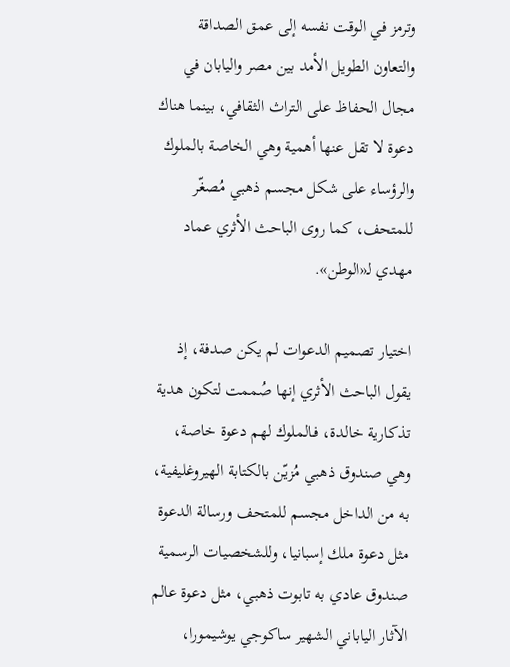وترمز في الوقت نفسه إلى عمق الصداقة والتعاون الطويل الأمد بين مصر واليابان في مجال الحفاظ على التراث الثقافي، بينما هناك دعوة لا تقل عنها أهمية وهي الخاصة بالملوك والرؤساء على شكل مجسم ذهبي مُصغّر للمتحف، كما روى الباحث الأثري عماد مهدي لـ«الوطن».

اختيار تصميم الدعوات لم يكن صدفة، إذ يقول الباحث الأثري إنها صُممت لتكون هدية تذكارية خالدة، فـالملوك لهم دعوة خاصة، وهي صندوق ذهبي مُزيّن بالكتابة الهيروغليفية، به من الداخل مجسم للمتحف ورسالة الدعوة مثل دعوة ملك إسبانيا، وللشخصيات الرسمية صندوق عادي به تابوت ذهبي، مثل دعوة عالم الآثار الياباني الشهير ساكوجي يوشيمورا،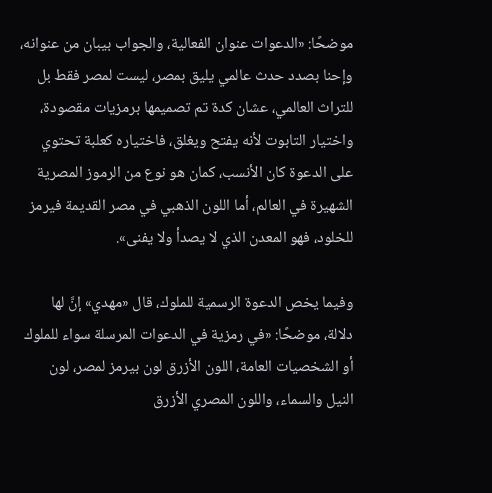موضحًا: «الدعوات عنوان الفعالية، والجواب بيبان من عنوانه، وإحنا بصدد حدث عالمي يليق بمصر، ليست لمصر فقط بل للتراث العالمي، عشان كدة تم تصميمها برمزيات مقصودة، واختيار التابوت لأنه يفتح ويغلق، فاختياره كعلبة تحتوي على الدعوة كان الأنسب، كمان هو نوع من الرموز المصرية الشهيرة في العالم، أما اللون الذهبي في مصر القديمة فيرمز للخلود، فهو المعدن الذي لا يصدأ ولا يفنى».

وفيما يخص الدعوة الرسمية للملوك، قال «مهدي» إنَّ لها دلالة، موضحًا: «في رمزية في الدعوات المرسلة سواء للملوك أو الشخصيات العامة، اللون الأزرق لون بيرمز لمصر، لون النيل والسماء، واللون المصري الأزرق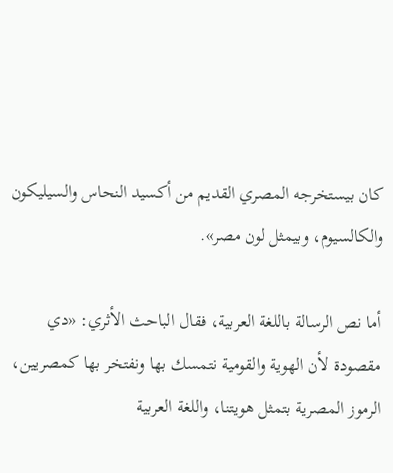كان بيستخرجه المصري القديم من أكسيد النحاس والسيليكون والكالسيوم، وبيمثل لون مصر».

أما نص الرسالة باللغة العربية، فقال الباحث الأثري: «دي مقصودة لأن الهوية والقومية نتمسك بها ونفتخر بها كمصريين، الرموز المصرية بتمثل هويتنا، واللغة العربية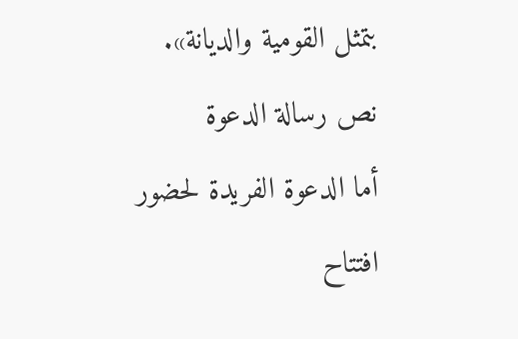بتمثل القومية والديانة».
نص رسالة الدعوة
أما الدعوة الفريدة لحضور افتتاح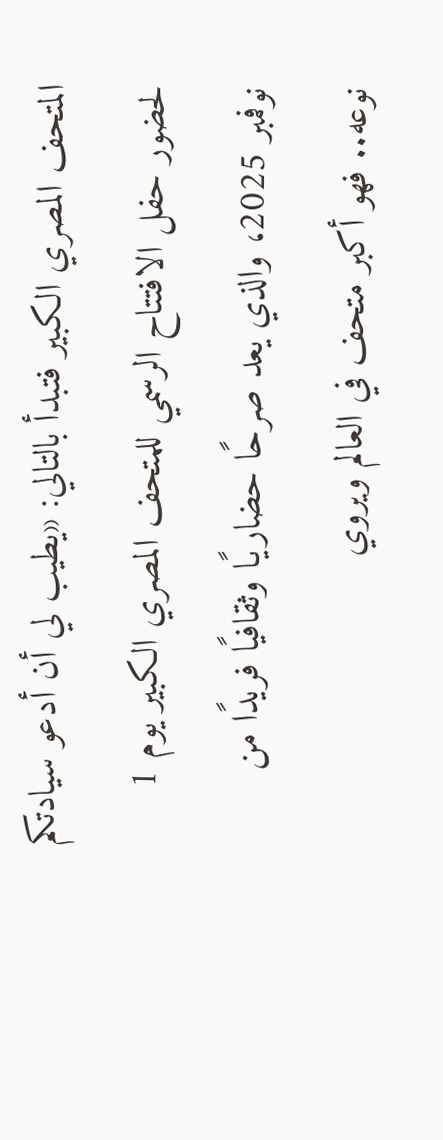المتحف المصري الكبير فتبدأ بالتالي: «يطيب لي أن أدعو سيادتكم لحضور حفل الافتتاح الرسمي للمتحف المصري الكبير يوم 1 نوفمبر 2025، والذي يعد صرحًا حضاريًا وثقافيًا فريدًا من نوعه.. فهو أكبر متحف في العالم ويروي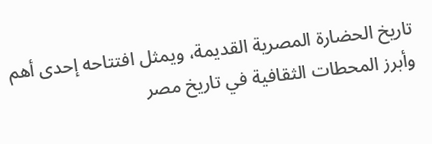تاريخ الحضارة المصرية القديمة، ويمثل افتتاحه إحدى أهم وأبرز المحطات الثقافية في تاريخ مصر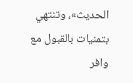الحديث»، وتنتهي بتمنيات بالقبول مع وافر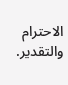الاحترام والتقدير.